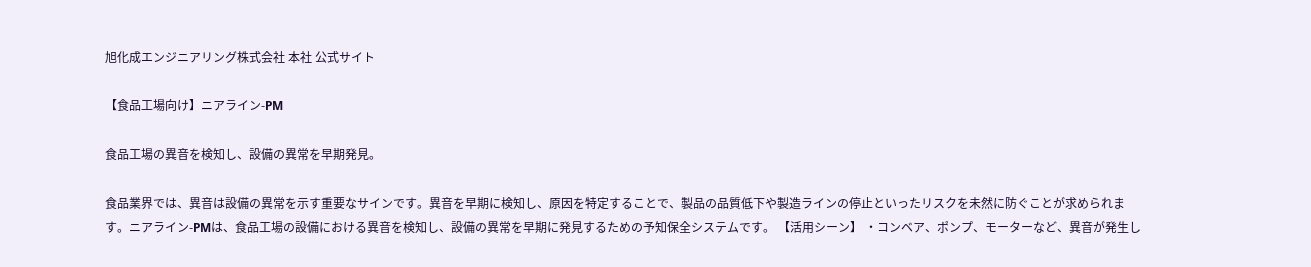旭化成エンジニアリング株式会社 本社 公式サイト

【食品工場向け】ニアライン-PM

食品工場の異音を検知し、設備の異常を早期発見。

食品業界では、異音は設備の異常を示す重要なサインです。異音を早期に検知し、原因を特定することで、製品の品質低下や製造ラインの停止といったリスクを未然に防ぐことが求められます。ニアライン-PMは、食品工場の設備における異音を検知し、設備の異常を早期に発見するための予知保全システムです。 【活用シーン】 ・コンベア、ポンプ、モーターなど、異音が発生し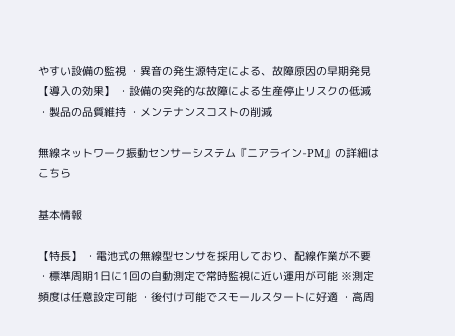やすい設備の監視 ・異音の発生源特定による、故障原因の早期発見 【導入の効果】 ・設備の突発的な故障による生産停止リスクの低減 ・製品の品質維持 ・メンテナンスコストの削減

無線ネットワーク振動センサーシステム『ニアライン-PM』の詳細はこちら

基本情報

【特長】 ・電池式の無線型センサを採用しており、配線作業が不要 ・標準周期1日に1回の自動測定で常時監視に近い運用が可能 ※測定頻度は任意設定可能 ・後付け可能でスモールスタートに好適 ・高周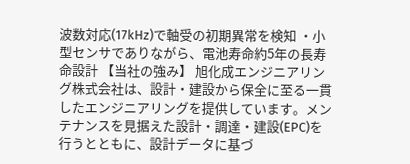波数対応(17kHz)で軸受の初期異常を検知 ・小型センサでありながら、電池寿命約5年の長寿命設計 【当社の強み】 旭化成エンジニアリング株式会社は、設計・建設から保全に至る一貫したエンジニアリングを提供しています。メンテナンスを見据えた設計・調達・建設(EPC)を行うとともに、設計データに基づ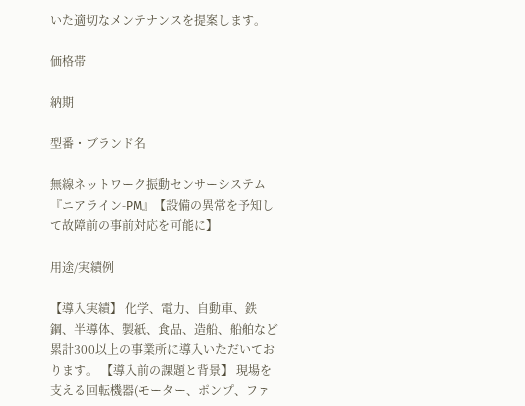いた適切なメンテナンスを提案します。

価格帯

納期

型番・ブランド名

無線ネットワーク振動センサーシステム『ニアライン-PM』【設備の異常を予知して故障前の事前対応を可能に】

用途/実績例

【導入実績】 化学、電力、自動車、鉄鋼、半導体、製紙、食品、造船、船舶など累計300以上の事業所に導入いただいております。 【導入前の課題と背景】 現場を支える回転機器(モーター、ポンプ、ファ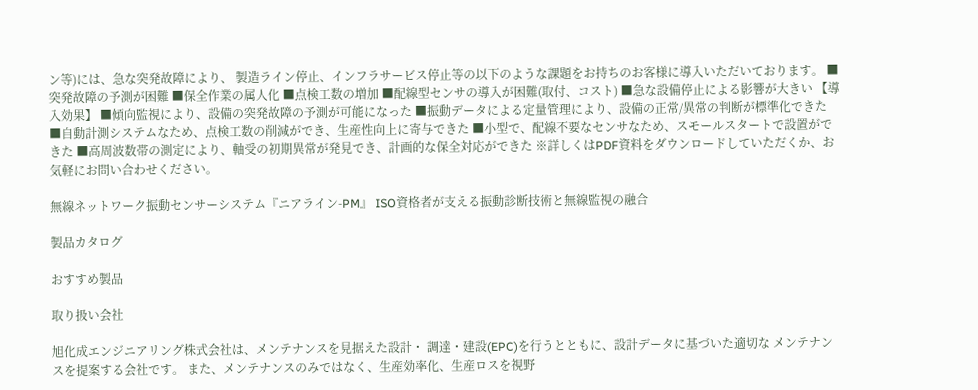ン等)には、急な突発故障により、 製造ライン停止、インフラサービス停止等の以下のような課題をお持ちのお客様に導入いただいております。 ■突発故障の予測が困難 ■保全作業の属人化 ■点検工数の増加 ■配線型センサの導入が困難(取付、コスト) ■急な設備停止による影響が大きい 【導入効果】 ■傾向監視により、設備の突発故障の予測が可能になった ■振動データによる定量管理により、設備の正常/異常の判断が標準化できた ■自動計測システムなため、点検工数の削減ができ、生産性向上に寄与できた ■小型で、配線不要なセンサなため、スモールスタートで設置ができた ■高周波数帯の測定により、軸受の初期異常が発見でき、計画的な保全対応ができた ※詳しくはPDF資料をダウンロードしていただくか、お気軽にお問い合わせください。

無線ネットワーク振動センサーシステム『ニアライン-PM』 ISO資格者が支える振動診断技術と無線監視の融合

製品カタログ

おすすめ製品

取り扱い会社

旭化成エンジニアリング株式会社は、メンテナンスを見据えた設計・ 調達・建設(EPC)を行うとともに、設計データに基づいた適切な メンテナンスを提案する会社です。 また、メンテナンスのみではなく、生産効率化、生産ロスを視野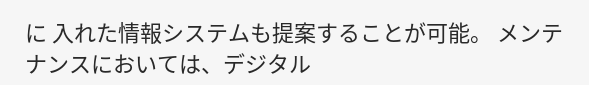に 入れた情報システムも提案することが可能。 メンテナンスにおいては、デジタル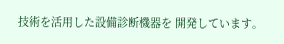技術を活用した設備診断機器を 開発しています。